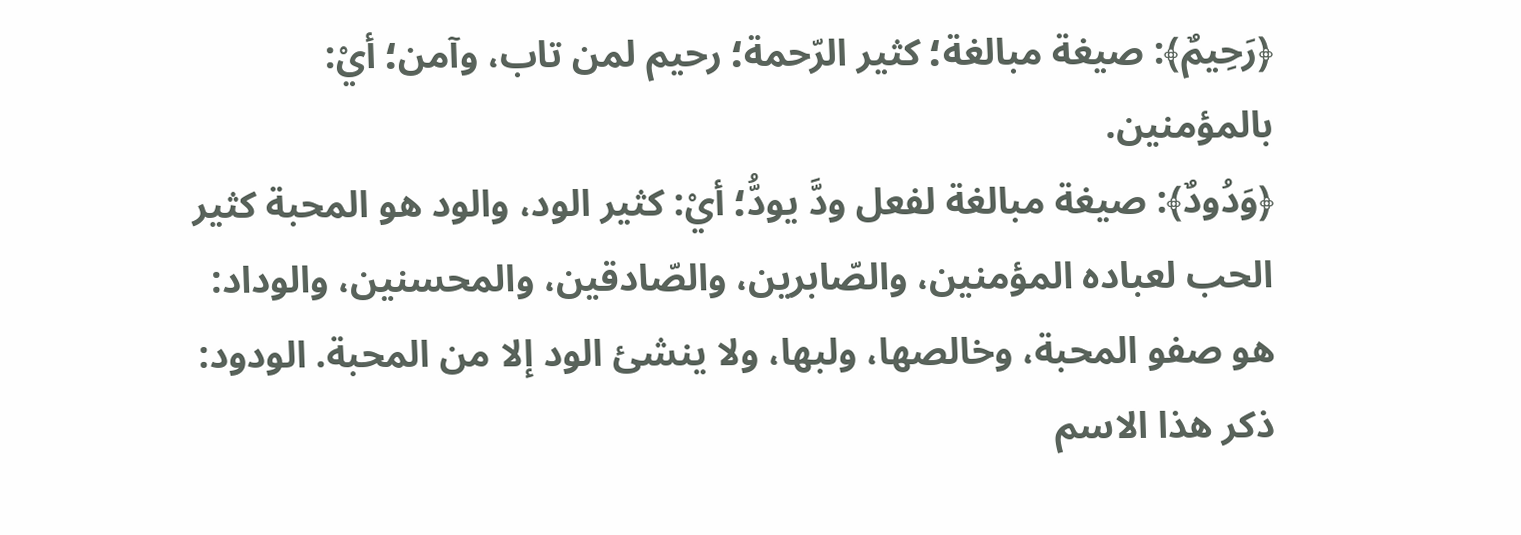﴿رَحِيمٌ﴾: صيغة مبالغة؛ كثير الرّحمة؛ رحيم لمن تاب، وآمن؛ أيْ: بالمؤمنين.
﴿وَدُودٌ﴾: صيغة مبالغة لفعل ودَّ يودُّ؛ أيْ: كثير الود، والود هو المحبة كثير الحب لعباده المؤمنين، والصّابرين، والصّادقين، والمحسنين، والوداد: هو صفو المحبة، وخالصها، ولبها، ولا ينشئ الود إلا من المحبة. الودود: ذكر هذا الاسم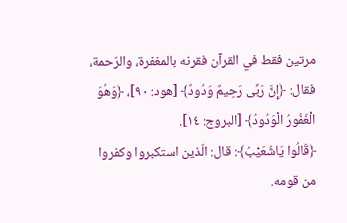مرتين فقط في القرآن فقرنه بالمغفرة، والرّحمة، فقال: ﴿إِنَّ رَبِّى رَحِيمٌ وَدُودٌ﴾ [هود: ٩٠]، ﴿وَهُوَ الْغَفُورُ الْوَدُودُ﴾ [البروج: ١٤].
﴿قَالُوا يَاشُعَيْبُ﴾: قال: الّذين استكبروا وكفروا من قومه.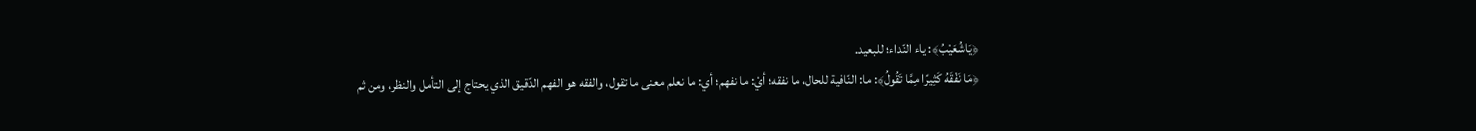﴿يَاشُعَيْبُ﴾: ياء النّداء؛ للبعيد.
﴿مَا نَفْقَهُ كَثِيرًا مِمَّا تَقُولُ﴾: ما: النّافية للحال، ما نفقه؛ أيْ: ما نفهم؛ أي: ما نعلم معنى ما تقول، والفقه هو الفهم الدّقيق الذي يحتاج إلى التأمل والنظر، ومن ثم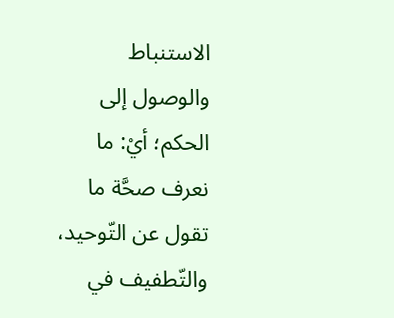الاستنباط والوصول إلى الحكم؛ أيْ: ما نعرف صحَّة ما تقول عن التّوحيد، والتّطفيف في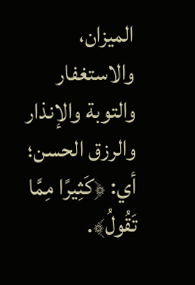الميزان، والاستغفار والتوبة والإنذار والرزق الحسن؛ أي: ﴿كَثِيرًا مِمَّا تَقُولُ﴾.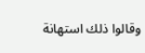وقالوا ذلك استهانة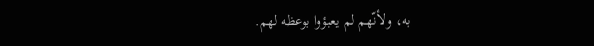به، ولأنّهم لم يعبؤوا بوعظه لهم.